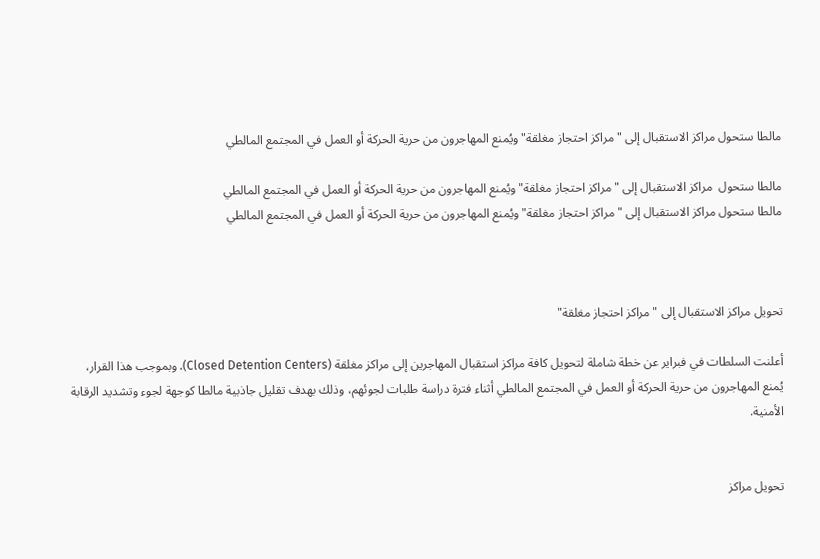مالطا ستحول مراكز الاستقبال إلى "مراكز احتجاز مغلقة"ويُمنع المهاجرون من حرية الحركة أو العمل في المجتمع المالطي

مالطا ستحول  مراكز الاستقبال إلى "مراكز احتجاز مغلقة"ويُمنع المهاجرون من حرية الحركة أو العمل في المجتمع المالطي
مالطا ستحول مراكز الاستقبال إلى "مراكز احتجاز مغلقة"ويُمنع المهاجرون من حرية الحركة أو العمل في المجتمع المالطي



تحويل مراكز الاستقبال إلى "مراكز احتجاز مغلقة"

أعلنت السلطات في فبراير عن خطة شاملة لتحويل كافة مراكز استقبال المهاجرين إلى مراكز مغلقة (Closed Detention Centers). وبموجب هذا القرار، يُمنع المهاجرون من حرية الحركة أو العمل في المجتمع المالطي أثناء فترة دراسة طلبات لجوئهم، وذلك بهدف تقليل جاذبية مالطا كوجهة لجوء وتشديد الرقابة الأمنية.


تحويل مراكز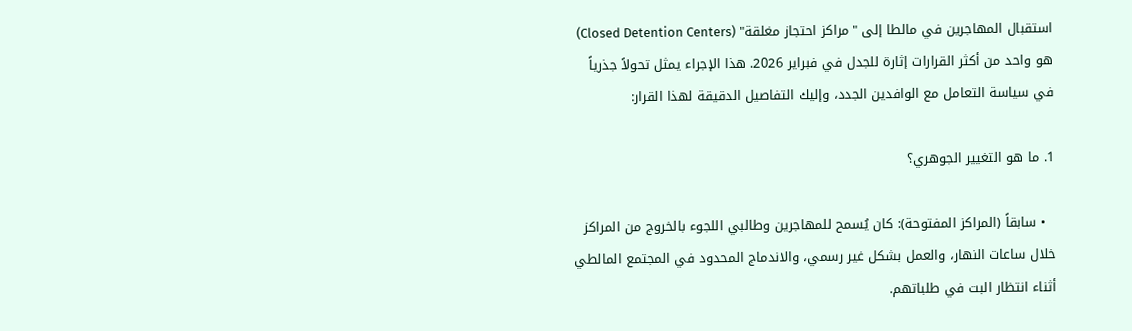استقبال المهاجرين في مالطا إلى "مراكز احتجاز مغلقة" (Closed Detention Centers) هو واحد من أكثر القرارات إثارة للجدل في فبراير 2026. هذا الإجراء يمثل تحولاً جذرياً في سياسة التعامل مع الوافدين الجدد، وإليك التفاصيل الدقيقة لهذا القرار:

1. ما هو التغيير الجوهري؟

  • سابقاً (المراكز المفتوحة): كان يُسمح للمهاجرين وطالبي اللجوء بالخروج من المراكز خلال ساعات النهار، والعمل بشكل غير رسمي، والاندماج المحدود في المجتمع المالطي أثناء انتظار البت في طلباتهم.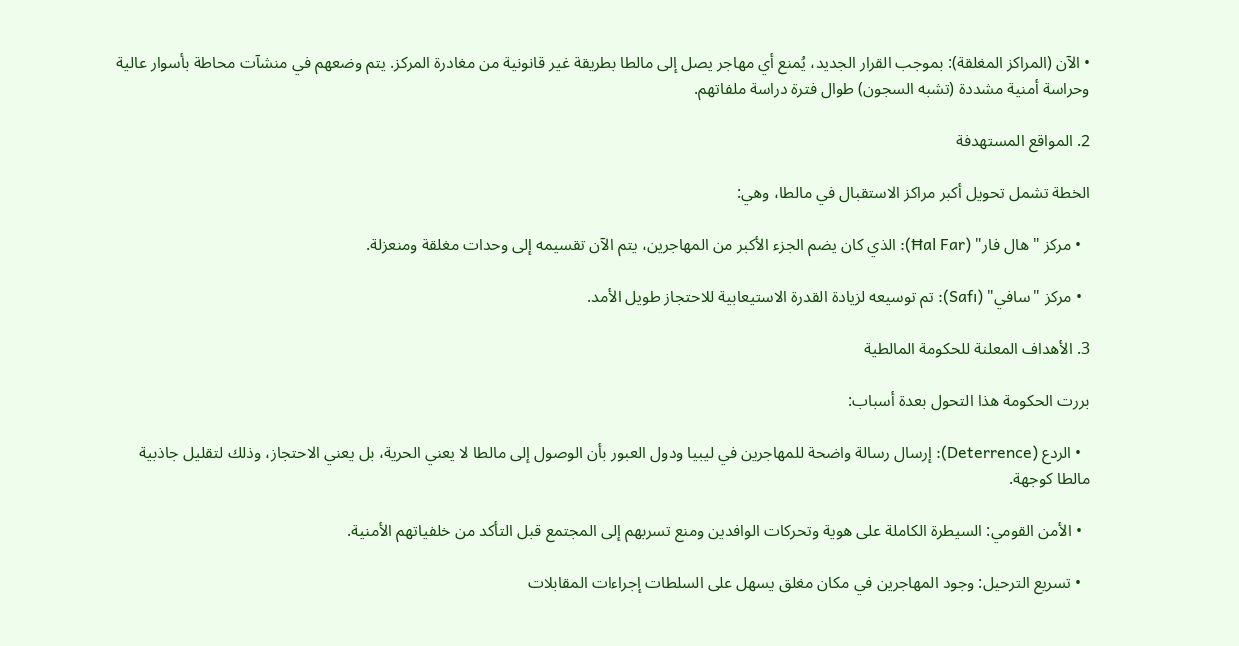• الآن (المراكز المغلقة): بموجب القرار الجديد، يُمنع أي مهاجر يصل إلى مالطا بطريقة غير قانونية من مغادرة المركز. يتم وضعهم في منشآت محاطة بأسوار عالية وحراسة أمنية مشددة (تشبه السجون) طوال فترة دراسة ملفاتهم.

2. المواقع المستهدفة

الخطة تشمل تحويل أكبر مراكز الاستقبال في مالطا، وهي:

  • مركز "هال فار" (Ħal Far): الذي كان يضم الجزء الأكبر من المهاجرين، يتم الآن تقسيمه إلى وحدات مغلقة ومنعزلة.

  • مركز "سافي" (Safı): تم توسيعه لزيادة القدرة الاستيعابية للاحتجاز طويل الأمد.

3. الأهداف المعلنة للحكومة المالطية

بررت الحكومة هذا التحول بعدة أسباب:

  • الردع (Deterrence): إرسال رسالة واضحة للمهاجرين في ليبيا ودول العبور بأن الوصول إلى مالطا لا يعني الحرية، بل يعني الاحتجاز، وذلك لتقليل جاذبية مالطا كوجهة.

  • الأمن القومي: السيطرة الكاملة على هوية وتحركات الوافدين ومنع تسربهم إلى المجتمع قبل التأكد من خلفياتهم الأمنية.

  • تسريع الترحيل: وجود المهاجرين في مكان مغلق يسهل على السلطات إجراءات المقابلات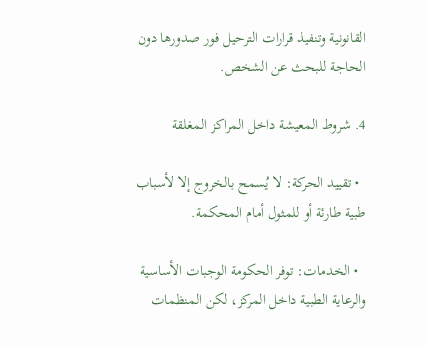القانونية وتنفيذ قرارات الترحيل فور صدورها دون الحاجة للبحث عن الشخص.

4. شروط المعيشة داخل المراكز المغلقة

  • تقييد الحركة: لا يُسمح بالخروج إلا لأسباب طبية طارئة أو للمثول أمام المحكمة.

  • الخدمات: توفر الحكومة الوجبات الأساسية والرعاية الطبية داخل المركز، لكن المنظمات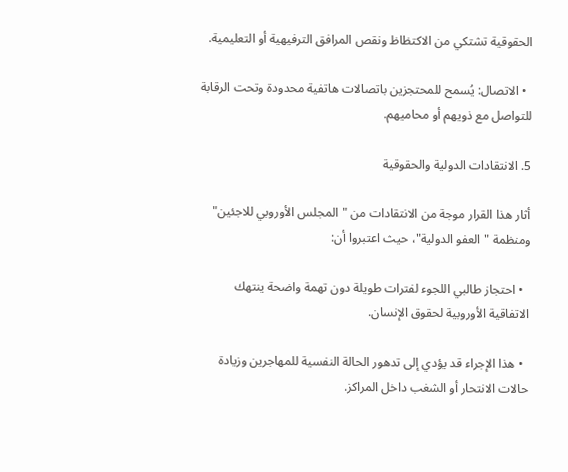الحقوقية تشتكي من الاكتظاظ ونقص المرافق الترفيهية أو التعليمية.

  • الاتصال: يُسمح للمحتجزين باتصالات هاتفية محدودة وتحت الرقابة للتواصل مع ذويهم أو محاميهم.

5. الانتقادات الدولية والحقوقية

أثار هذا القرار موجة من الانتقادات من "المجلس الأوروبي للاجئين" ومنظمة "العفو الدولية"، حيث اعتبروا أن:

  • احتجاز طالبي اللجوء لفترات طويلة دون تهمة واضحة ينتهك الاتفاقية الأوروبية لحقوق الإنسان.

  • هذا الإجراء قد يؤدي إلى تدهور الحالة النفسية للمهاجرين وزيادة حالات الانتحار أو الشغب داخل المراكز.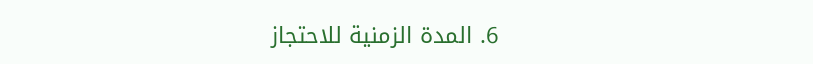6. المدة الزمنية للاحتجاز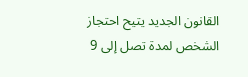القانون الجديد يتيح احتجاز الشخص لمدة تصل إلى 9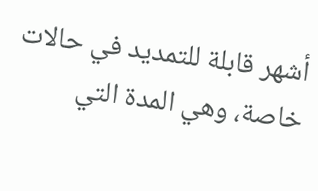أشهر قابلة للتمديد في حالات خاصة، وهي المدة التي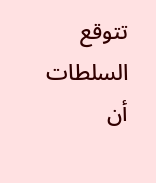تتوقع السلطات أن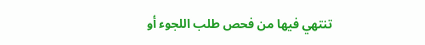تنتهي فيها من فحص طلب اللجوء أو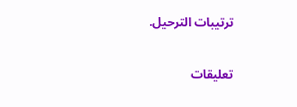ترتيبات الترحيل.


تعليقات